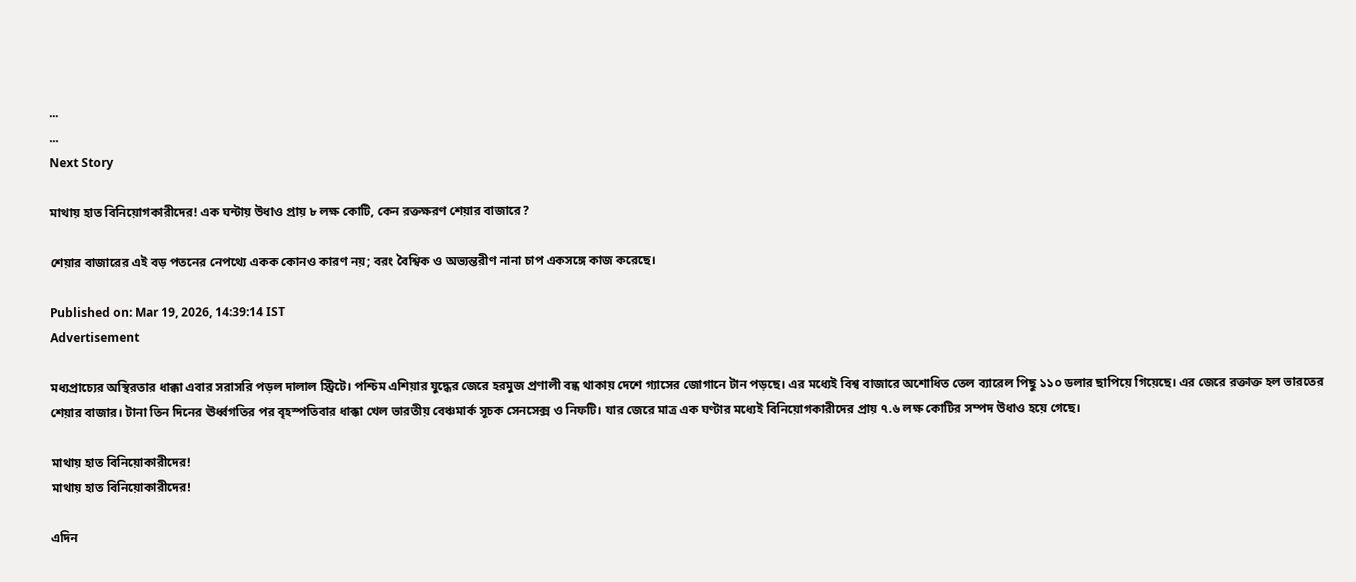...
...
Next Story

মাথায় হাত বিনিয়োগকারীদের! এক ঘন্টায় উধাও প্রায় ৮ লক্ষ কোটি, কেন রক্তক্ষরণ শেয়ার বাজারে?

শেয়ার বাজারের এই বড় পতনের নেপথ্যে একক কোনও কারণ নয়; বরং বৈশ্বিক ও অভ্যন্তরীণ নানা চাপ একসঙ্গে কাজ করেছে।

Published on: Mar 19, 2026, 14:39:14 IST
Advertisement

মধ্যপ্রাচ্যের অস্থিরতার ধাক্কা এবার সরাসরি পড়ল দালাল স্ট্রিটে। পশ্চিম এশিয়ার যুদ্ধের জেরে হরমুজ প্রণালী বন্ধ থাকায় দেশে গ্যাসের জোগানে টান পড়ছে। এর মধ্যেই বিশ্ব বাজারে অশোধিত তেল ব্যারেল পিছু ১১০ ডলার ছাপিয়ে গিয়েছে। এর জেরে রক্তাক্ত হল ভারতের শেয়ার বাজার। টানা তিন দিনের ঊর্ধ্বগতির পর বৃহস্পতিবার ধাক্কা খেল ভারতীয় বেঞ্চমার্ক সূচক সেনসেক্স ও নিফটি। যার জেরে মাত্র এক ঘণ্টার মধ্যেই বিনিয়োগকারীদের প্রায় ৭.৬ লক্ষ কোটির সম্পদ উধাও হয়ে গেছে।

মাথায় হাত বিনিয়োকারীদের!
মাথায় হাত বিনিয়োকারীদের!

এদিন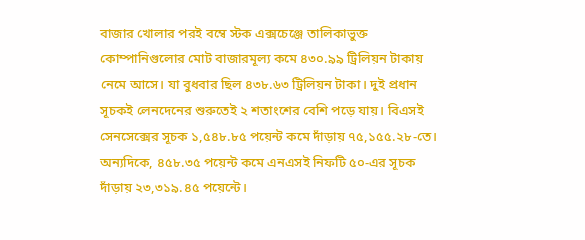বাজার খোলার পরই বম্বে স্টক এক্সচেঞ্জে তালিকাভুক্ত কোম্পানিগুলোর মোট বাজারমূল্য কমে ৪৩০.৯৯ ট্রিলিয়ন টাকায় নেমে আসে। যা বুধবার ছিল ৪৩৮.৬৩ ট্রিলিয়ন টাকা। দুই প্রধান সূচকই লেনদেনের শুরুতেই ২ শতাংশের বেশি পড়ে যায়। বিএসই সেনসেক্সের সূচক ১,৫৪৮.৮৫ পয়েন্ট কমে দাঁড়ায় ৭৫,১৫৫.২৮-তে। অন্যদিকে, ৪৫৮.৩৫ পয়েন্ট কমে এনএসই নিফটি ৫০-এর সূচক দাঁড়ায় ২৩,৩১৯.৪৫ পয়েন্টে।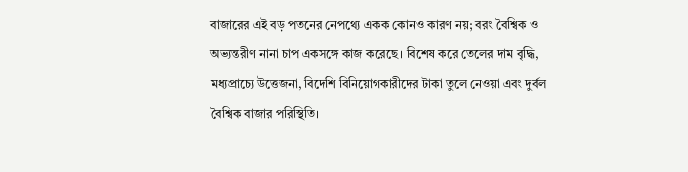বাজারের এই বড় পতনের নেপথ্যে একক কোনও কারণ নয়; বরং বৈশ্বিক ও অভ্যন্তরীণ নানা চাপ একসঙ্গে কাজ করেছে। বিশেষ করে তেলের দাম বৃদ্ধি, মধ্যপ্রাচ্যে উত্তেজনা, বিদেশি বিনিয়োগকারীদের টাকা তুলে নেওয়া এবং দুর্বল বৈশ্বিক বাজার পরিস্থিতি।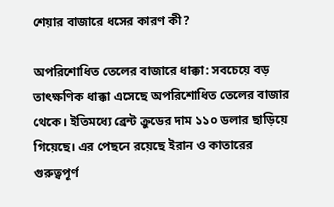শেয়ার বাজারে ধসের কারণ কী?

অপরিশোধিত তেলের বাজারে ধাক্কা: সবচেয়ে বড় তাৎক্ষণিক ধাক্কা এসেছে অপরিশোধিত তেলের বাজার থেকে। ইতিমধ্যে ব্রেন্ট ক্রুডের দাম ১১০ ডলার ছাড়িয়ে গিয়েছে। এর পেছনে রয়েছে ইরান ও কাতারের গুরুত্বপূর্ণ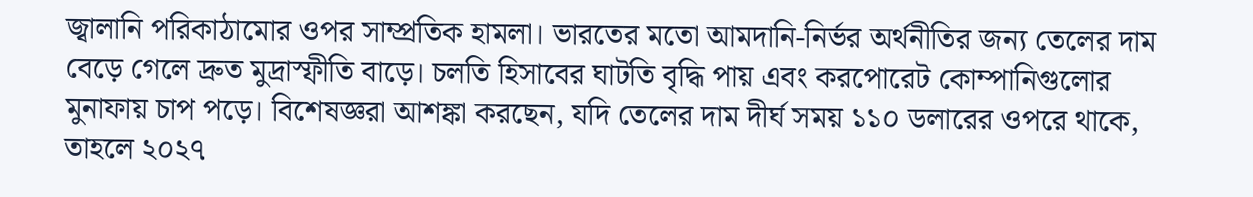জ্বালানি পরিকাঠামোর ওপর সাম্প্রতিক হামলা। ভারতের মতো আমদানি-নির্ভর অর্থনীতির জন্য তেলের দাম বেড়ে গেলে দ্রুত মুদ্রাস্ফীতি বাড়ে। চলতি হিসাবের ঘাটতি বৃদ্ধি পায় এবং করপোরেট কোম্পানিগুলোর মুনাফায় চাপ পড়ে। বিশেষজ্ঞরা আশঙ্কা করছেন, যদি তেলের দাম দীর্ঘ সময় ১১০ ডলারের ওপরে থাকে, তাহলে ২০২৭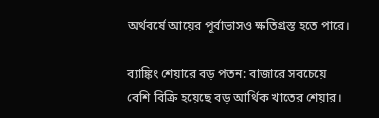অর্থবর্ষে আয়ের পূর্বাভাসও ক্ষতিগ্রস্ত হতে পারে।

ব্যাঙ্কিং শেয়ারে বড় পতন: বাজারে সবচেয়ে বেশি বিক্রি হয়েছে বড় আর্থিক খাতের শেয়ার।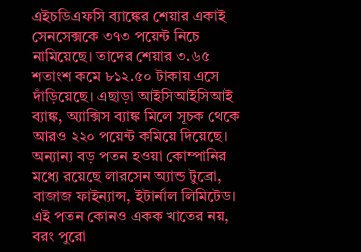এইচডিএফসি ব্যাঙ্কের শেয়ার একাই সেনসেক্সকে ৩৭৩ পয়েন্ট নিচে নামিয়েছে। তাদের শেয়ার ৩.৬৫ শতাংশ কমে ৮১২.৫০ টাকায় এসে দাঁড়িয়েছে। এছাড়া আইসিআইসিআই ব্যাঙ্ক, অ্যাক্সিস ব্যাঙ্ক মিলে সূচক থেকে আরও ২২০ পয়েন্ট কমিয়ে দিয়েছে। অন্যান্য বড় পতন হওয়া কোম্পানির মধ্যে রয়েছে লারসেন অ্যান্ড টুব্রো, বাজাজ ফাইন্যান্স, ইটার্নাল লিমিটেড। এই পতন কোনও একক খাতের নয়, বরং পুরো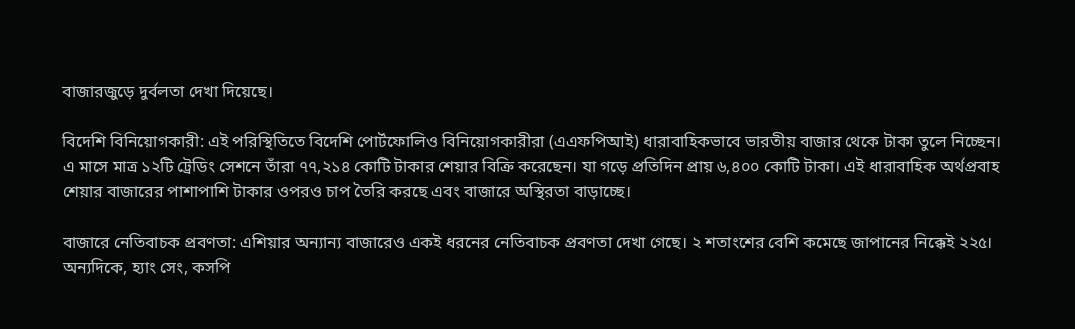বাজারজুড়ে দুর্বলতা দেখা দিয়েছে।

বিদেশি বিনিয়োগকারী: এই পরিস্থিতিতে বিদেশি পোর্টফোলিও বিনিয়োগকারীরা (এএফপিআই) ধারাবাহিকভাবে ভারতীয় বাজার থেকে টাকা তুলে নিচ্ছেন। এ মাসে মাত্র ১২টি ট্রেডিং সেশনে তাঁরা ৭৭,২১৪ কোটি টাকার শেয়ার বিক্রি করেছেন। যা গড়ে প্রতিদিন প্রায় ৬,৪০০ কোটি টাকা। এই ধারাবাহিক অর্থপ্রবাহ শেয়ার বাজারের পাশাপাশি টাকার ওপরও চাপ তৈরি করছে এবং বাজারে অস্থিরতা বাড়াচ্ছে।

বাজারে নেতিবাচক প্রবণতা: এশিয়ার অন্যান্য বাজারেও একই ধরনের নেতিবাচক প্রবণতা দেখা গেছে। ২ শতাংশের বেশি কমেছে জাপানের নিক্কেই ২২৫। অন্যদিকে, হ্যাং সেং, কসপি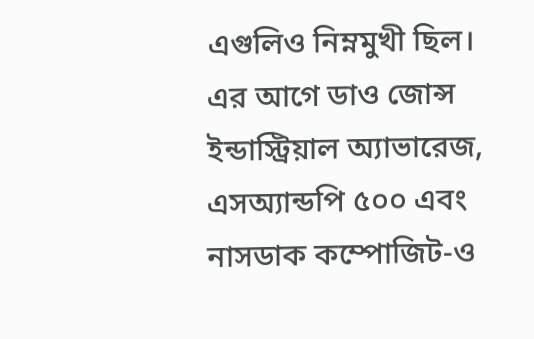এগুলিও নিম্নমুখী ছিল। এর আগে ডাও জোন্স ইন্ডাস্ট্রিয়াল অ্যাভারেজ, এসঅ্যান্ডপি ৫০০ এবং নাসডাক কম্পোজিট-ও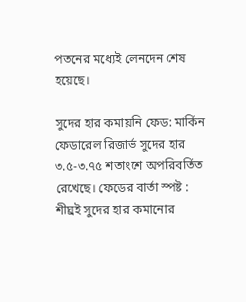পতনের মধ্যেই লেনদেন শেষ হয়েছে।

সুদের হার কমায়নি ফেড: মার্কিন ফেডারেল রিজার্ভ সুদের হার ৩.৫-৩.৭৫ শতাংশে অপরিবর্তিত রেখেছে। ফেডের বার্তা স্পষ্ট : শীঘ্রই সুদের হার কমানোর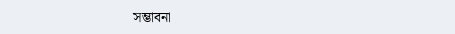সম্ভাবনা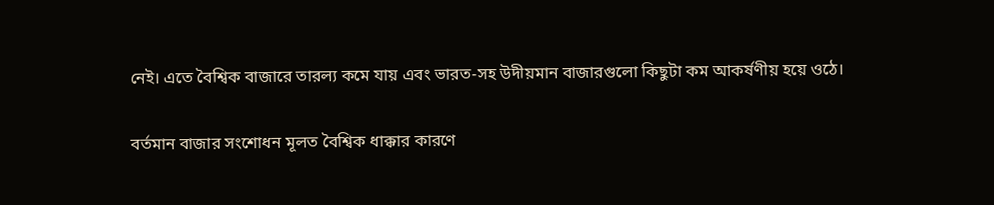নেই। এতে বৈশ্বিক বাজারে তারল্য কমে যায় এবং ভারত-সহ উদীয়মান বাজারগুলো কিছুটা কম আকর্ষণীয় হয়ে ওঠে।

বর্তমান বাজার সংশোধন মূলত বৈশ্বিক ধাক্কার কারণে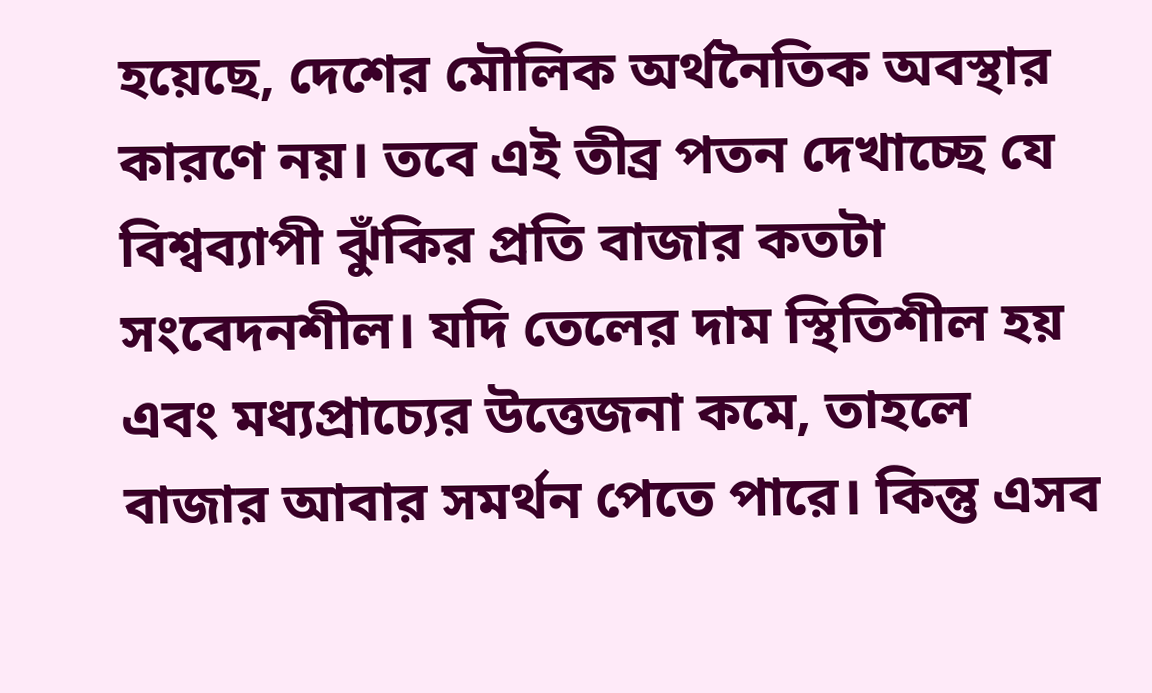হয়েছে, দেশের মৌলিক অর্থনৈতিক অবস্থার কারণে নয়। তবে এই তীব্র পতন দেখাচ্ছে যে বিশ্বব্যাপী ঝুঁকির প্রতি বাজার কতটা সংবেদনশীল। যদি তেলের দাম স্থিতিশীল হয় এবং মধ্যপ্রাচ্যের উত্তেজনা কমে, তাহলে বাজার আবার সমর্থন পেতে পারে। কিন্তু এসব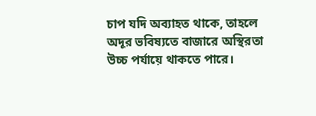চাপ যদি অব্যাহত থাকে, তাহলে অদূর ভবিষ্যতে বাজারে অস্থিরতা উচ্চ পর্যায়ে থাকতে পারে।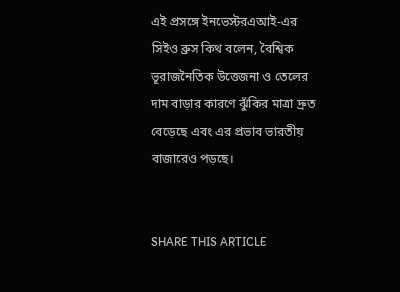এই প্রসঙ্গে ইনভেস্টরএআই-এর সিইও ব্রুস কিথ বলেন, বৈশ্বিক ভূরাজনৈতিক উত্তেজনা ও তেলের দাম বাড়ার কারণে ঝুঁকির মাত্রা দ্রুত বেড়েছে এবং এর প্রভাব ভারতীয় বাজারেও পড়ছে।


SHARE THIS ARTICLE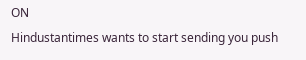ON
Hindustantimes wants to start sending you push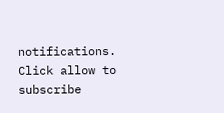notifications. Click allow to subscribe